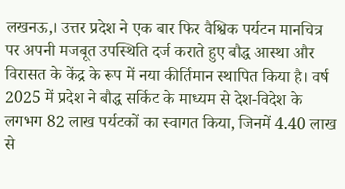लखनऊ,। उत्तर प्रदेश ने एक बार फिर वैश्विक पर्यटन मानचित्र पर अपनी मजबूत उपस्थिति दर्ज कराते हुए बौद्ध आस्था और विरासत के केंद्र के रूप में नया कीर्तिमान स्थापित किया है। वर्ष 2025 में प्रदेश ने बौद्ध सर्किट के माध्यम से देश-विदेश के लगभग 82 लाख पर्यटकों का स्वागत किया, जिनमें 4.40 लाख से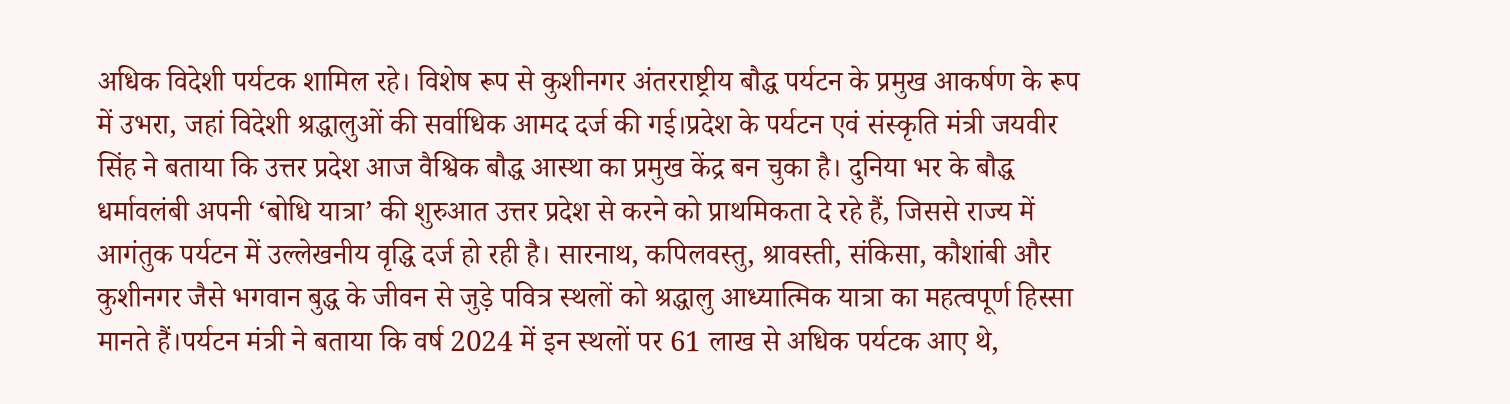अधिक विदेशी पर्यटक शामिल रहे। विशेष रूप से कुशीनगर अंतरराष्ट्रीय बौद्ध पर्यटन के प्रमुख आकर्षण के रूप में उभरा, जहां विदेशी श्रद्धालुओं की सर्वाधिक आमद दर्ज की गई।प्रदेश के पर्यटन एवं संस्कृति मंत्री जयवीर सिंह ने बताया कि उत्तर प्रदेश आज वैश्विक बौद्ध आस्था का प्रमुख केंद्र बन चुका है। दुनिया भर के बौद्ध धर्मावलंबी अपनी ‘बोधि यात्रा’ की शुरुआत उत्तर प्रदेश से करने को प्राथमिकता दे रहे हैं, जिससे राज्य में आगंतुक पर्यटन में उल्लेखनीय वृद्धि दर्ज हो रही है। सारनाथ, कपिलवस्तु, श्रावस्ती, संकिसा, कौशांबी और कुशीनगर जैसे भगवान बुद्ध के जीवन से जुड़े पवित्र स्थलों को श्रद्धालु आध्यात्मिक यात्रा का महत्वपूर्ण हिस्सा मानते हैं।पर्यटन मंत्री ने बताया कि वर्ष 2024 में इन स्थलों पर 61 लाख से अधिक पर्यटक आए थे,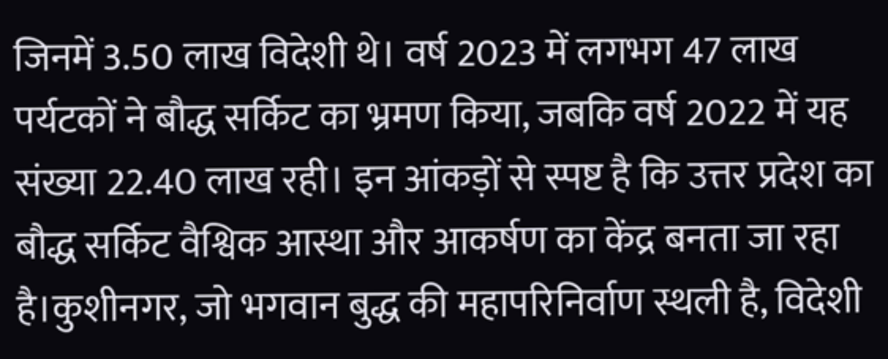जिनमें 3.50 लाख विदेशी थे। वर्ष 2023 में लगभग 47 लाख पर्यटकों ने बौद्ध सर्किट का भ्रमण किया, जबकि वर्ष 2022 में यह संख्या 22.40 लाख रही। इन आंकड़ों से स्पष्ट है कि उत्तर प्रदेश का बौद्ध सर्किट वैश्विक आस्था और आकर्षण का केंद्र बनता जा रहा है।कुशीनगर, जो भगवान बुद्ध की महापरिनिर्वाण स्थली है, विदेशी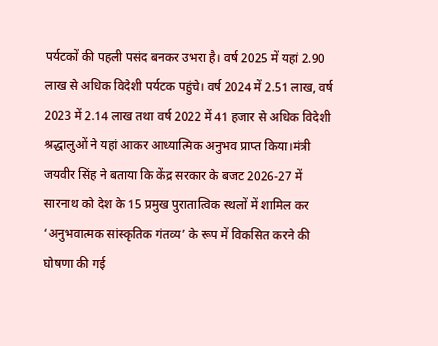पर्यटकों की पहली पसंद बनकर उभरा है। वर्ष 2025 में यहां 2.90 लाख से अधिक विदेशी पर्यटक पहुंचे। वर्ष 2024 में 2.51 लाख, वर्ष 2023 में 2.14 लाख तथा वर्ष 2022 में 41 हजार से अधिक विदेशी श्रद्धालुओं ने यहां आकर आध्यात्मिक अनुभव प्राप्त किया।मंत्री जयवीर सिंह ने बताया कि केंद्र सरकार के बजट 2026-27 में सारनाथ को देश के 15 प्रमुख पुरातात्विक स्थलों में शामिल कर ‘अनुभवात्मक सांस्कृतिक गंतव्य’ के रूप में विकसित करने की घोषणा की गई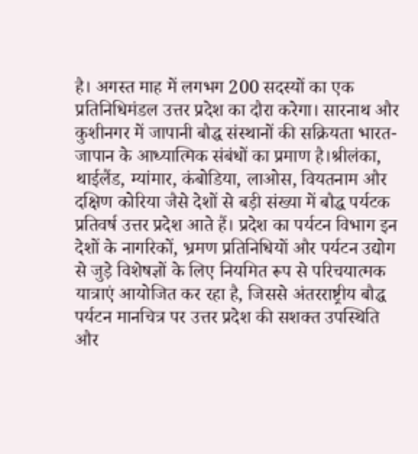है। अगस्त माह में लगभग 200 सदस्यों का एक प्रतिनिधिमंडल उत्तर प्रदेश का दौरा करेगा। सारनाथ और कुशीनगर में जापानी बौद्ध संस्थानों की सक्रियता भारत-जापान के आध्यात्मिक संबंधों का प्रमाण है।श्रीलंका, थाईलैंड, म्यांमार, कंबोडिया, लाओस, वियतनाम और दक्षिण कोरिया जैसे देशों से बड़ी संख्या में बौद्ध पर्यटक प्रतिवर्ष उत्तर प्रदेश आते हैं। प्रदेश का पर्यटन विभाग इन देशों के नागरिकों, भ्रमण प्रतिनिधियों और पर्यटन उद्योग से जुड़े विशेषज्ञों के लिए नियमित रूप से परिचयात्मक यात्राएं आयोजित कर रहा है, जिससे अंतरराष्ट्रीय बौद्ध पर्यटन मानचित्र पर उत्तर प्रदेश की सशक्त उपस्थिति और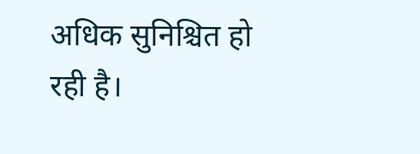अधिक सुनिश्चित हो रही है।